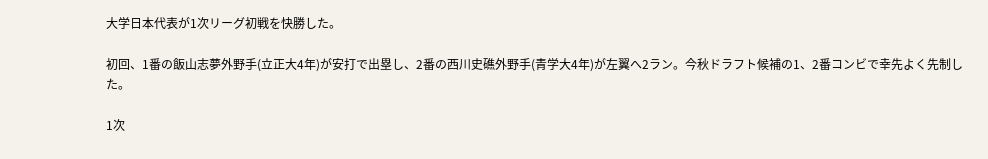大学日本代表が1次リーグ初戦を快勝した。

初回、1番の飯山志夢外野手(立正大4年)が安打で出塁し、2番の西川史礁外野手(青学大4年)が左翼へ2ラン。今秋ドラフト候補の1、2番コンビで幸先よく先制した。

1次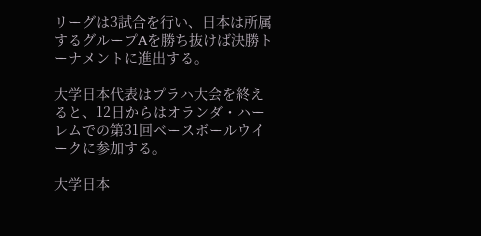リーグは3試合を行い、日本は所属するグループAを勝ち抜けば決勝トーナメントに進出する。

大学日本代表はプラハ大会を終えると、12日からはオランダ・ハーレムでの第31回ベースボールウイークに参加する。

大学日本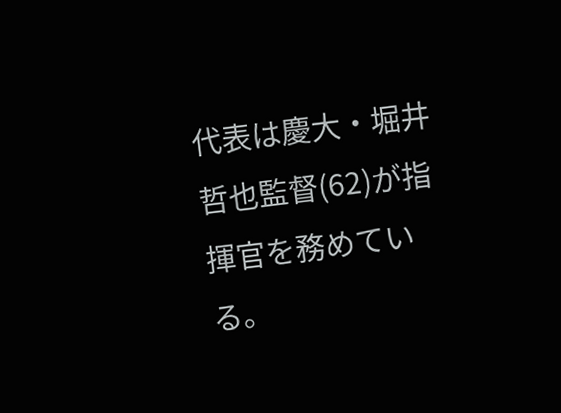代表は慶大・堀井哲也監督(62)が指揮官を務めている。